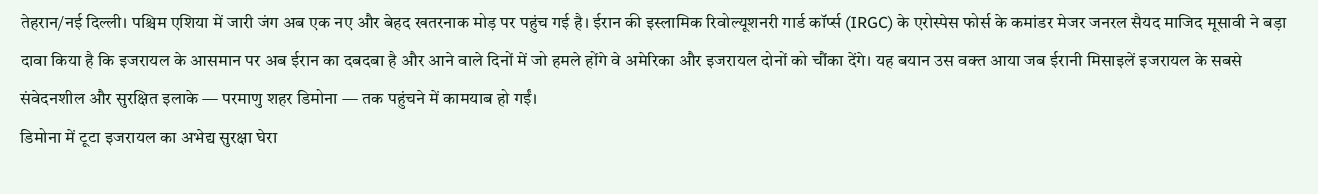तेहरान/नई दिल्ली। पश्चिम एशिया में जारी जंग अब एक नए और बेहद खतरनाक मोड़ पर पहुंच गई है। ईरान की इस्लामिक रिवोल्यूशनरी गार्ड कॉर्प्स (IRGC) के एरोस्पेस फोर्स के कमांडर मेजर जनरल सैयद माजिद मूसावी ने बड़ा दावा किया है कि इजरायल के आसमान पर अब ईरान का दबदबा है और आने वाले दिनों में जो हमले होंगे वे अमेरिका और इजरायल दोनों को चौंका देंगे। यह बयान उस वक्त आया जब ईरानी मिसाइलें इजरायल के सबसे संवेदनशील और सुरक्षित इलाके — परमाणु शहर डिमोना — तक पहुंचने में कामयाब हो गईं।
डिमोना में टूटा इजरायल का अभेद्य सुरक्षा घेरा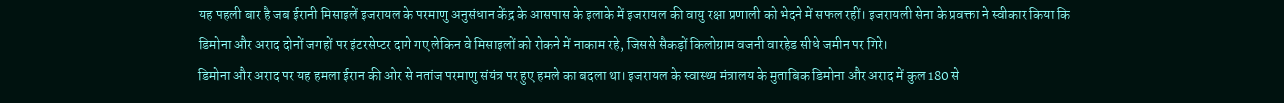यह पहली बार है जब ईरानी मिसाइलें इजरायल के परमाणु अनुसंधान केंद्र के आसपास के इलाके में इजरायल की वायु रक्षा प्रणाली को भेदने में सफल रहीं। इजरायली सेना के प्रवक्ता ने स्वीकार किया कि डिमोना और अराद दोनों जगहों पर इंटरसेप्टर दागे गए लेकिन वे मिसाइलों को रोकने में नाकाम रहे, जिससे सैकड़ों किलोग्राम वजनी वारहेड सीधे जमीन पर गिरे।
डिमोना और अराद पर यह हमला ईरान की ओर से नतांज परमाणु संयंत्र पर हुए हमले का बदला था। इजरायल के स्वास्थ्य मंत्रालय के मुताबिक डिमोना और अराद में कुल 180 से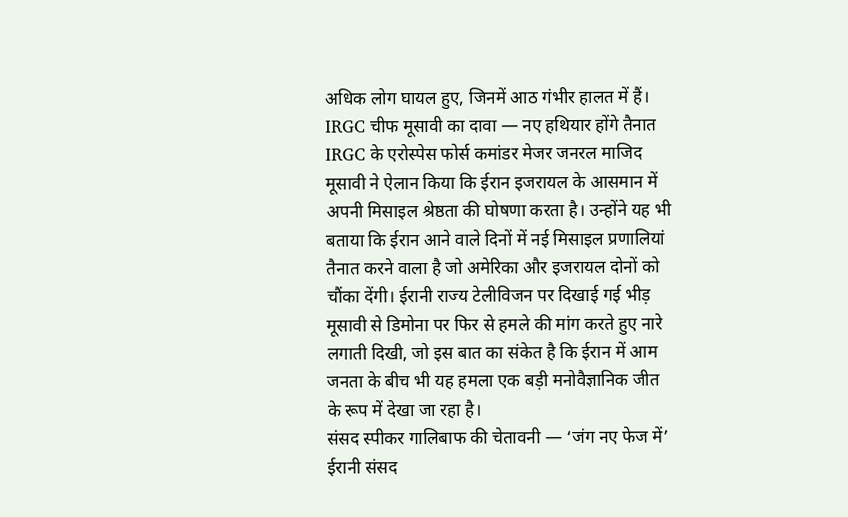अधिक लोग घायल हुए, जिनमें आठ गंभीर हालत में हैं।
IRGC चीफ मूसावी का दावा — नए हथियार होंगे तैनात
IRGC के एरोस्पेस फोर्स कमांडर मेजर जनरल माजिद मूसावी ने ऐलान किया कि ईरान इजरायल के आसमान में अपनी मिसाइल श्रेष्ठता की घोषणा करता है। उन्होंने यह भी बताया कि ईरान आने वाले दिनों में नई मिसाइल प्रणालियां तैनात करने वाला है जो अमेरिका और इजरायल दोनों को चौंका देंगी। ईरानी राज्य टेलीविजन पर दिखाई गई भीड़ मूसावी से डिमोना पर फिर से हमले की मांग करते हुए नारे लगाती दिखी, जो इस बात का संकेत है कि ईरान में आम जनता के बीच भी यह हमला एक बड़ी मनोवैज्ञानिक जीत के रूप में देखा जा रहा है।
संसद स्पीकर गालिबाफ की चेतावनी — ‘जंग नए फेज में’
ईरानी संसद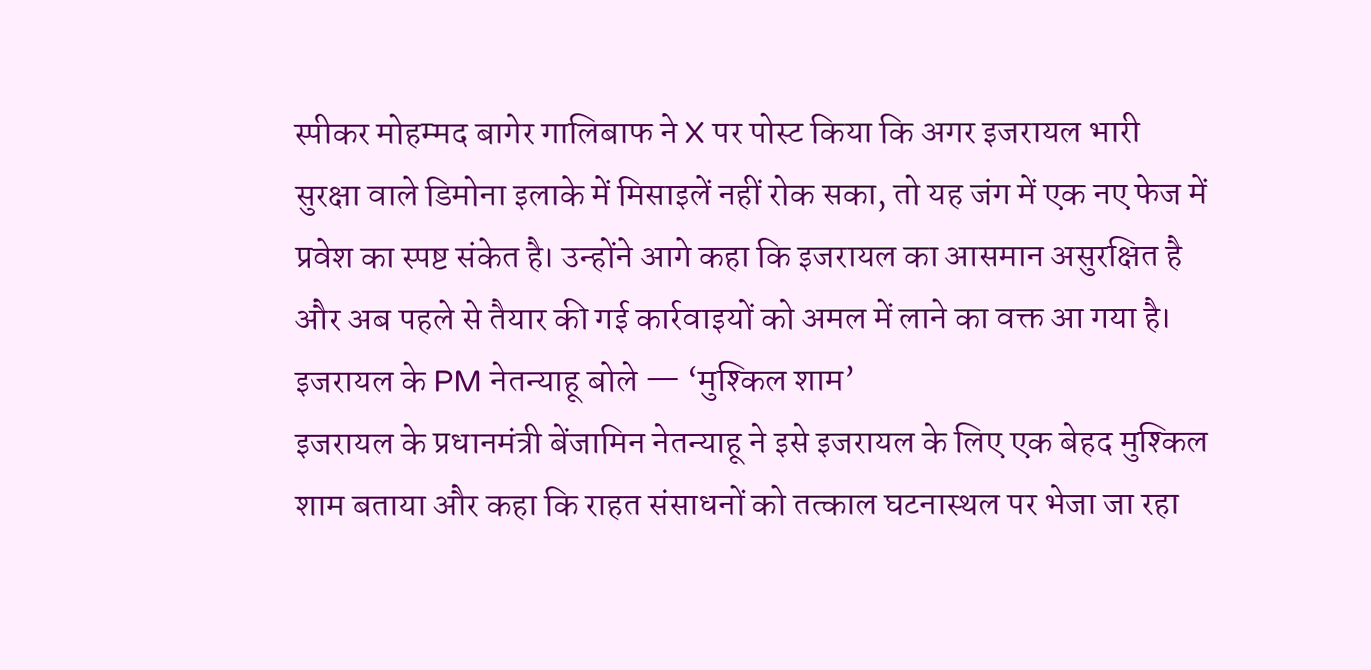स्पीकर मोहम्मद बागेर गालिबाफ ने X पर पोस्ट किया कि अगर इजरायल भारी सुरक्षा वाले डिमोना इलाके में मिसाइलें नहीं रोक सका, तो यह जंग में एक नए फेज में प्रवेश का स्पष्ट संकेत है। उन्होंने आगे कहा कि इजरायल का आसमान असुरक्षित है और अब पहले से तैयार की गई कार्रवाइयों को अमल में लाने का वक्त आ गया है।
इजरायल के PM नेतन्याहू बोले — ‘मुश्किल शाम’
इजरायल के प्रधानमंत्री बेंजामिन नेतन्याहू ने इसे इजरायल के लिए एक बेहद मुश्किल शाम बताया और कहा कि राहत संसाधनों को तत्काल घटनास्थल पर भेजा जा रहा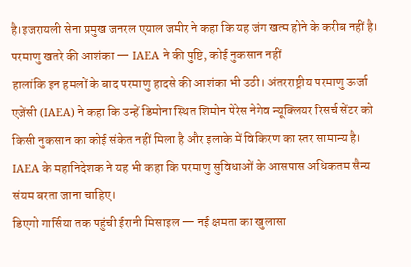है।इजरायली सेना प्रमुख जनरल एयाल जमीर ने कहा कि यह जंग खत्म होने के करीब नहीं है।
परमाणु खतरे की आशंका — IAEA ने की पुष्टि, कोई नुकसान नहीं
हालांकि इन हमलों के बाद परमाणु हादसे की आशंका भी उठी। अंतरराष्ट्रीय परमाणु ऊर्जा एजेंसी (IAEA) ने कहा कि उन्हें डिमोना स्थित शिमोन पेरेस नेगेव न्यूक्लियर रिसर्च सेंटर को किसी नुकसान का कोई संकेत नहीं मिला है और इलाके में विकिरण का स्तर सामान्य है। IAEA के महानिदेशक ने यह भी कहा कि परमाणु सुविधाओं के आसपास अधिकतम सैन्य संयम बरता जाना चाहिए।
डिएगो गार्सिया तक पहुंची ईरानी मिसाइल — नई क्षमता का खुलासा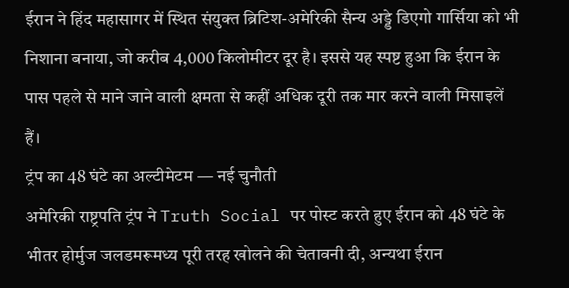ईरान ने हिंद महासागर में स्थित संयुक्त ब्रिटिश-अमेरिकी सैन्य अड्डे डिएगो गार्सिया को भी निशाना बनाया, जो करीब 4,000 किलोमीटर दूर है। इससे यह स्पष्ट हुआ कि ईरान के पास पहले से माने जाने वाली क्षमता से कहीं अधिक दूरी तक मार करने वाली मिसाइलें हैं।
ट्रंप का 48 घंटे का अल्टीमेटम — नई चुनौती
अमेरिकी राष्ट्रपति ट्रंप ने Truth Social पर पोस्ट करते हुए ईरान को 48 घंटे के भीतर होर्मुज जलडमरूमध्य पूरी तरह खोलने की चेतावनी दी, अन्यथा ईरान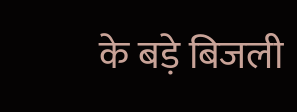के बड़े बिजली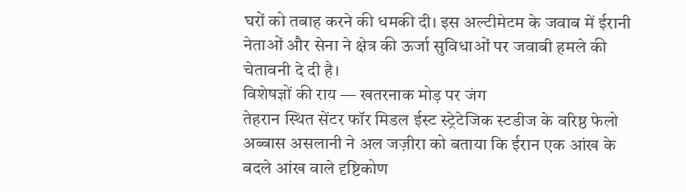घरों को तबाह करने की धमकी दी। इस अल्टीमेटम के जवाब में ईरानी नेताओं और सेना ने क्षेत्र की ऊर्जा सुविधाओं पर जवाबी हमले की चेतावनी दे दी है।
विशेषज्ञों की राय — खतरनाक मोड़ पर जंग
तेहरान स्थित सेंटर फॉर मिडल ईस्ट स्ट्रेटेजिक स्टडीज के वरिष्ठ फेलो अब्बास असलानी ने अल जज़ीरा को बताया कि ईरान एक आंख के बदले आंख वाले दृष्टिकोण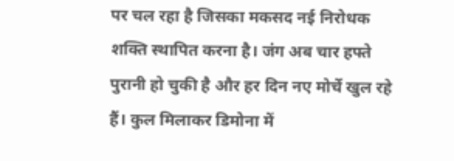पर चल रहा है जिसका मकसद नई निरोधक शक्ति स्थापित करना है। जंग अब चार हफ्ते पुरानी हो चुकी है और हर दिन नए मोर्चे खुल रहे हैं। कुल मिलाकर डिमोना में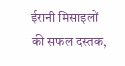ईरानी मिसाइलों की सफल दस्तक,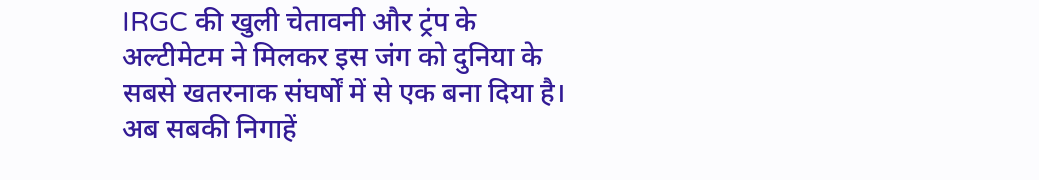IRGC की खुली चेतावनी और ट्रंप के अल्टीमेटम ने मिलकर इस जंग को दुनिया के सबसे खतरनाक संघर्षों में से एक बना दिया है। अब सबकी निगाहें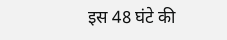इस 48 घंटे की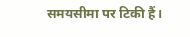समयसीमा पर टिकी हैं।